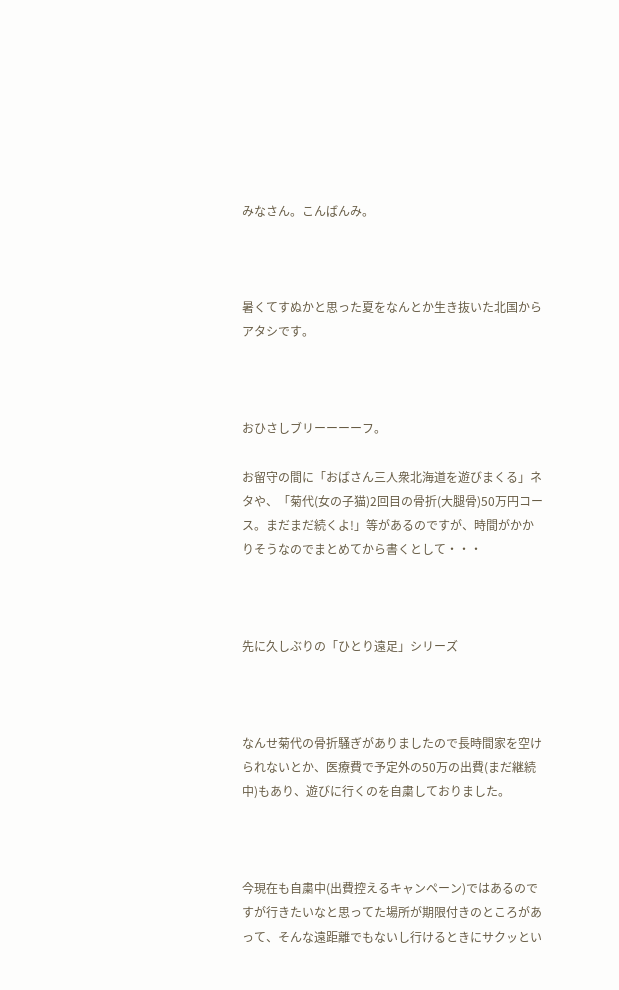みなさん。こんばんみ。



暑くてすぬかと思った夏をなんとか生き抜いた北国からアタシです。



おひさしブリーーーーフ。

お留守の間に「おばさん三人衆北海道を遊びまくる」ネタや、「菊代(女の子猫)2回目の骨折(大腿骨)50万円コース。まだまだ続くよ!」等があるのですが、時間がかかりそうなのでまとめてから書くとして・・・



先に久しぶりの「ひとり遠足」シリーズ



なんせ菊代の骨折騒ぎがありましたので長時間家を空けられないとか、医療費で予定外の50万の出費(まだ継続中)もあり、遊びに行くのを自粛しておりました。



今現在も自粛中(出費控えるキャンペーン)ではあるのですが行きたいなと思ってた場所が期限付きのところがあって、そんな遠距離でもないし行けるときにサクッとい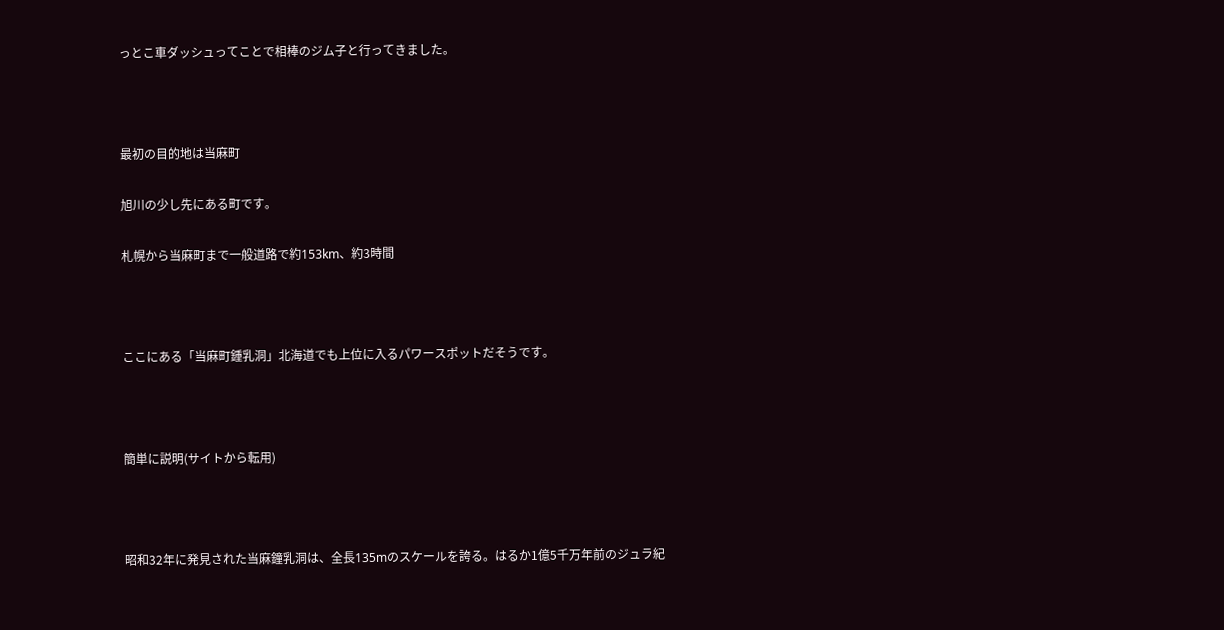っとこ車ダッシュってことで相棒のジム子と行ってきました。



最初の目的地は当麻町

旭川の少し先にある町です。

札幌から当麻町まで一般道路で約153km、約3時間



ここにある「当麻町鍾乳洞」北海道でも上位に入るパワースポットだそうです。



簡単に説明(サイトから転用)



昭和32年に発見された当麻鐘乳洞は、全長135mのスケールを誇る。はるか1億5千万年前のジュラ紀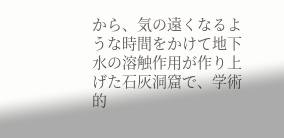から、気の遠くなるような時間をかけて地下水の溶触作用が作り上げた石灰洞窟で、学術的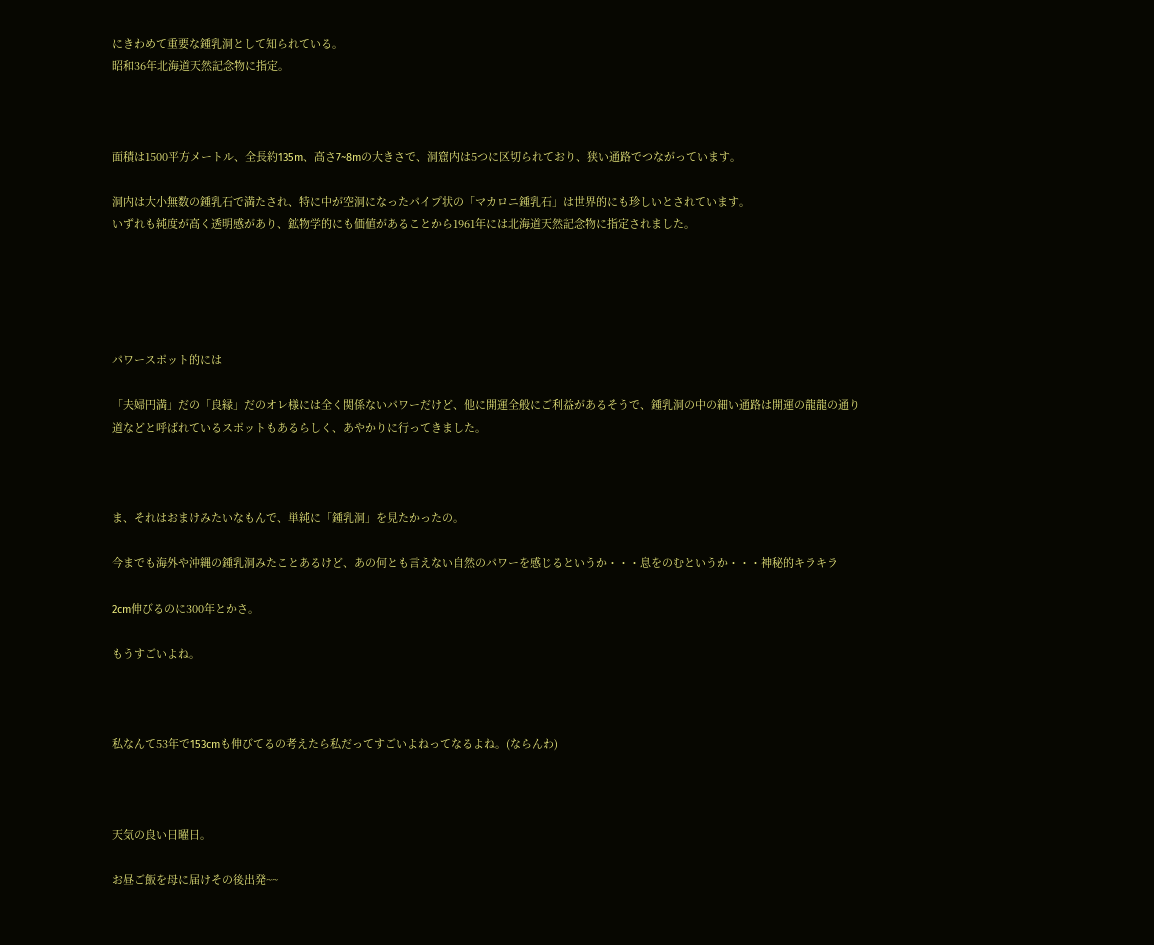にきわめて重要な鍾乳洞として知られている。
昭和36年北海道天然記念物に指定。



面積は1500平方メートル、全長約135m、高さ7~8mの大きさで、洞窟内は5つに区切られており、狭い通路でつながっています。

洞内は大小無数の鍾乳石で満たされ、特に中が空洞になったパイプ状の「マカロニ鍾乳石」は世界的にも珍しいとされています。
いずれも純度が高く透明感があり、鉱物学的にも価値があることから1961年には北海道天然記念物に指定されました。





パワースポット的には

「夫婦円満」だの「良縁」だのオレ様には全く関係ないパワーだけど、他に開運全般にご利益があるそうで、鍾乳洞の中の細い通路は開運の龍龍の通り道などと呼ばれているスポットもあるらしく、あやかりに行ってきました。



ま、それはおまけみたいなもんで、単純に「鍾乳洞」を見たかったの。

今までも海外や沖縄の鍾乳洞みたことあるけど、あの何とも言えない自然のパワーを感じるというか・・・息をのむというか・・・神秘的キラキラ

2cm伸びるのに300年とかさ。

もうすごいよね。



私なんて53年で153cmも伸びてるの考えたら私だってすごいよねってなるよね。(ならんわ)



天気の良い日曜日。

お昼ご飯を母に届けその後出発~~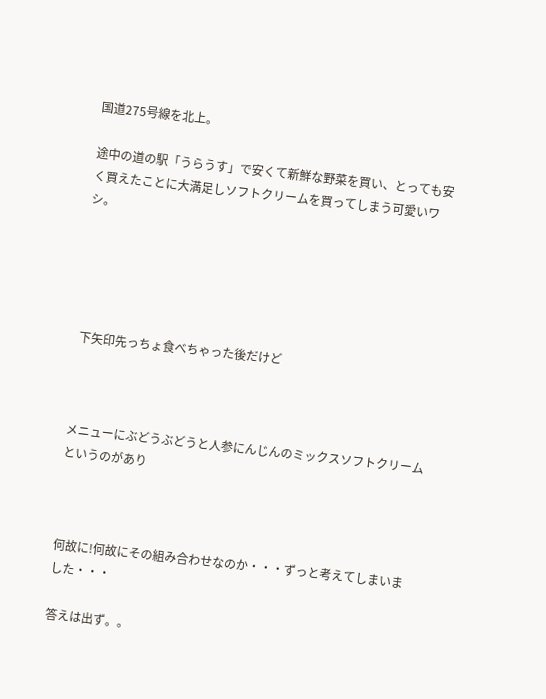国道275号線を北上。

途中の道の駅「うらうす」で安くて新鮮な野菜を買い、とっても安く買えたことに大満足しソフトクリームを買ってしまう可愛いワシ。





 下矢印先っちょ食べちゃった後だけど



メニューにぶどうぶどうと人参にんじんのミックスソフトクリームというのがあり



何故に!何故にその組み合わせなのか・・・ずっと考えてしまいました・・・

答えは出ず。。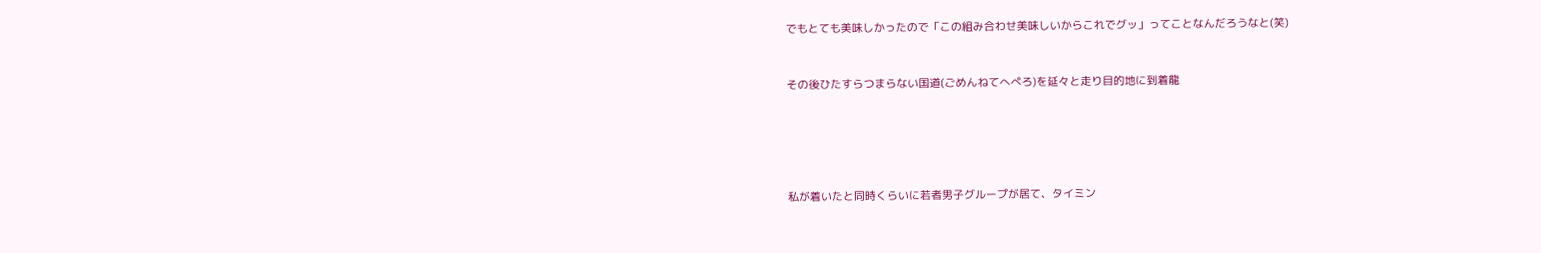でもとても美味しかったので「この組み合わせ美味しいからこれでグッ」ってことなんだろうなと(笑)



その後ひたすらつまらない国道(ごめんねてへぺろ)を延々と走り目的地に到着龍







私が着いたと同時くらいに若者男子グループが居て、タイミン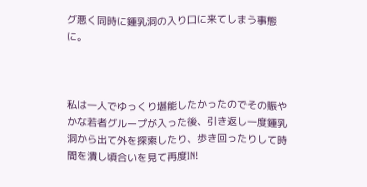グ悪く同時に鍾乳洞の入り口に来てしまう事態に。



私は一人でゆっくり堪能したかったのでその賑やかな若者グループが入った後、引き返し一度鍾乳洞から出て外を探索したり、歩き回ったりして時間を潰し頃合いを見て再度IN!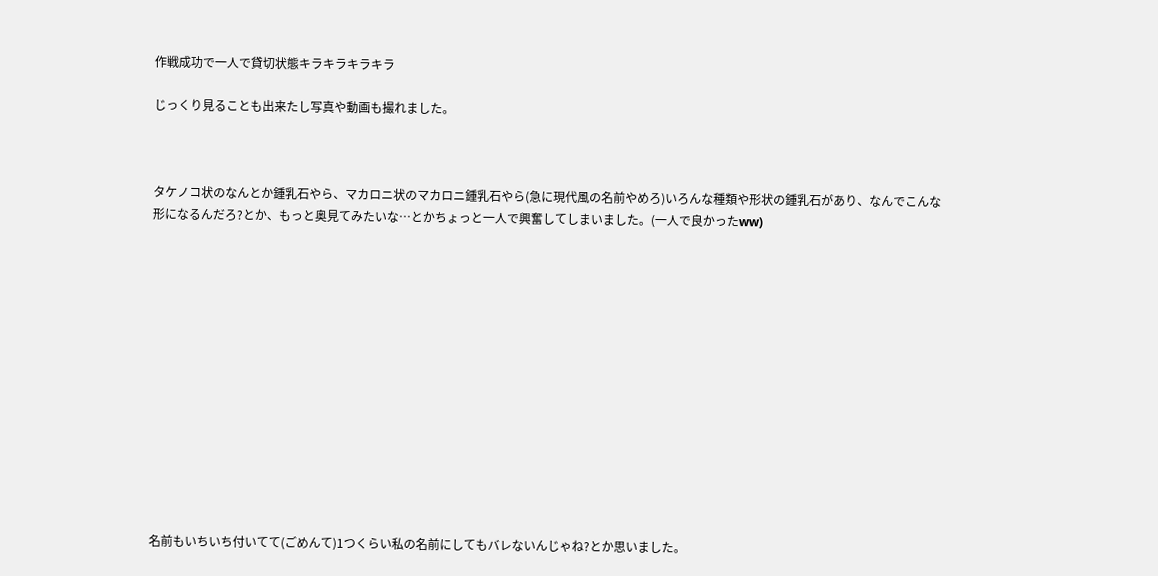作戦成功で一人で貸切状態キラキラキラキラ

じっくり見ることも出来たし写真や動画も撮れました。



タケノコ状のなんとか鍾乳石やら、マカロニ状のマカロニ鍾乳石やら(急に現代風の名前やめろ)いろんな種類や形状の鍾乳石があり、なんでこんな形になるんだろ?とか、もっと奥見てみたいな…とかちょっと一人で興奮してしまいました。(一人で良かったww)














名前もいちいち付いてて(ごめんて)1つくらい私の名前にしてもバレないんじゃね?とか思いました。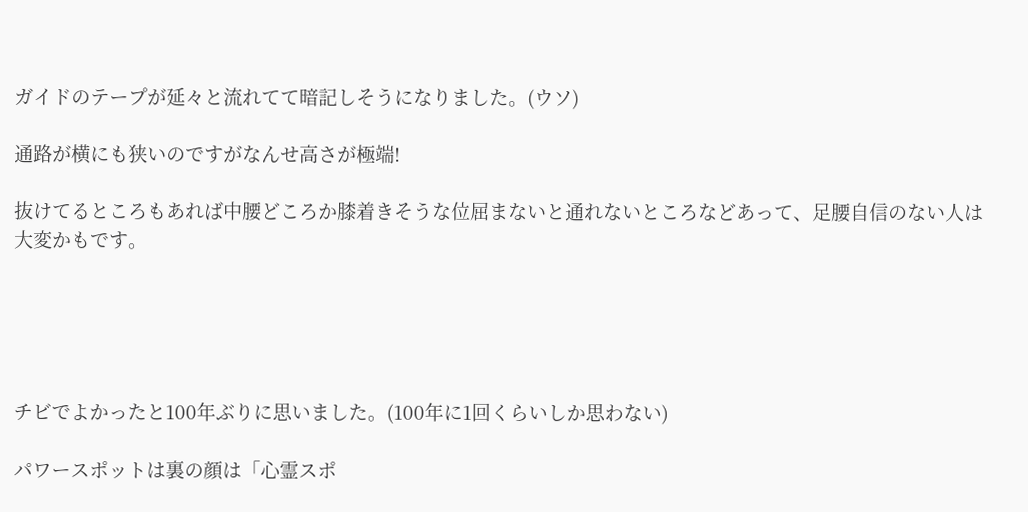ガイドのテープが延々と流れてて暗記しそうになりました。(ウソ)

通路が横にも狭いのですがなんせ高さが極端!

抜けてるところもあれば中腰どころか膝着きそうな位屈まないと通れないところなどあって、足腰自信のない人は大変かもです。





チビでよかったと100年ぶりに思いました。(100年に1回くらいしか思わない)

パワースポットは裏の顔は「心霊スポ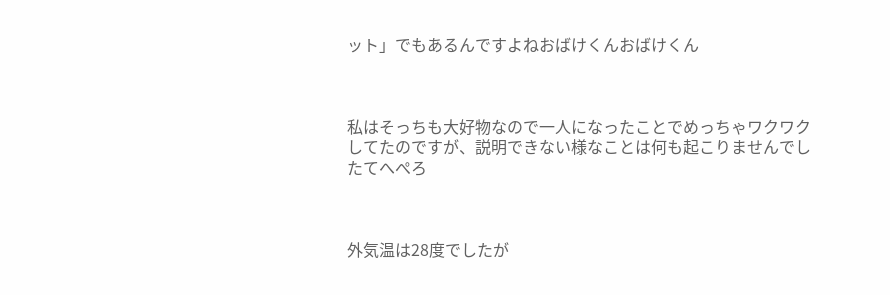ット」でもあるんですよねおばけくんおばけくん



私はそっちも大好物なので一人になったことでめっちゃワクワクしてたのですが、説明できない様なことは何も起こりませんでしたてへぺろ



外気温は28度でしたが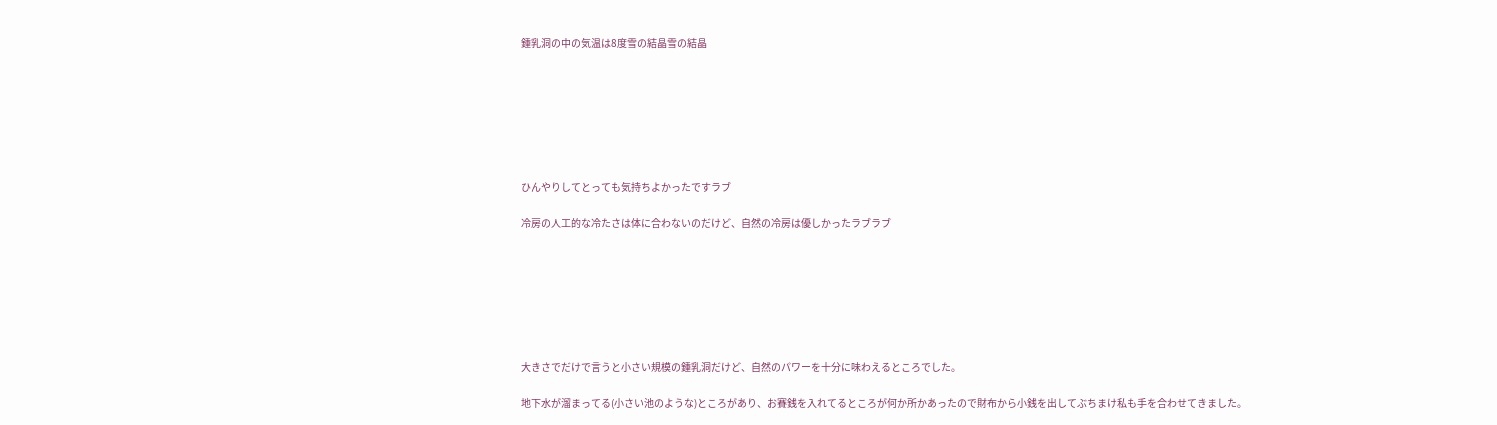鍾乳洞の中の気温は8度雪の結晶雪の結晶







ひんやりしてとっても気持ちよかったですラブ

冷房の人工的な冷たさは体に合わないのだけど、自然の冷房は優しかったラブラブ







大きさでだけで言うと小さい規模の鍾乳洞だけど、自然のパワーを十分に味わえるところでした。

地下水が溜まってる(小さい池のような)ところがあり、お賽銭を入れてるところが何か所かあったので財布から小銭を出してぶちまけ私も手を合わせてきました。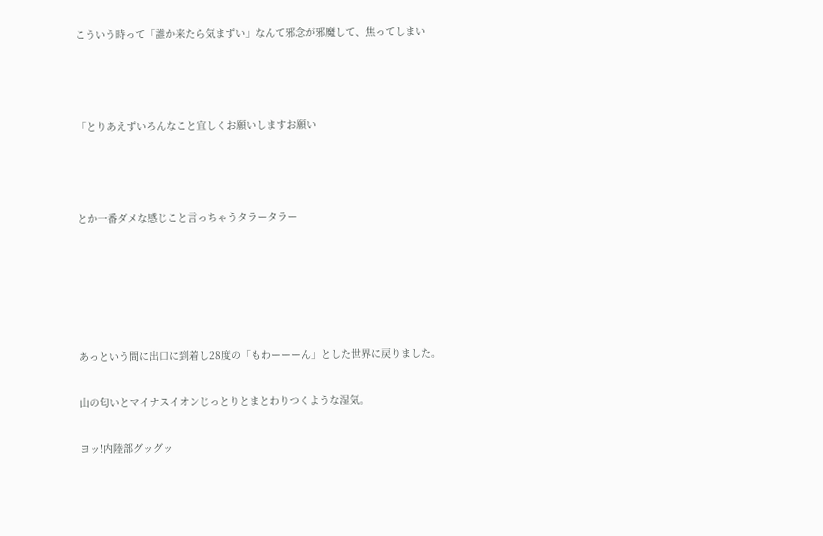こういう時って「誰か来たら気まずい」なんて邪念が邪魔して、焦ってしまい



「とりあえずいろんなこと宜しくお願いしますお願い



とか一番ダメな感じこと言っちゃうタラータラー





あっという間に出口に到着し28度の「もわーーーん」とした世界に戻りました。

山の匂いとマイナスイオンじっとりとまとわりつくような湿気。

ヨッ!内陸部グッグッ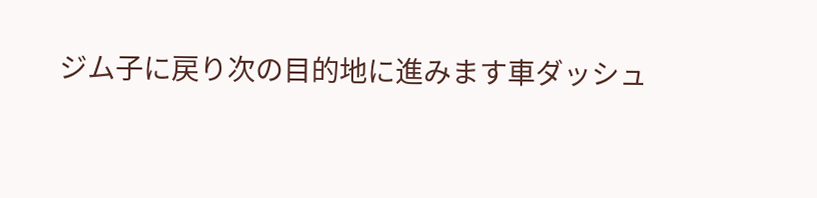ジム子に戻り次の目的地に進みます車ダッシュ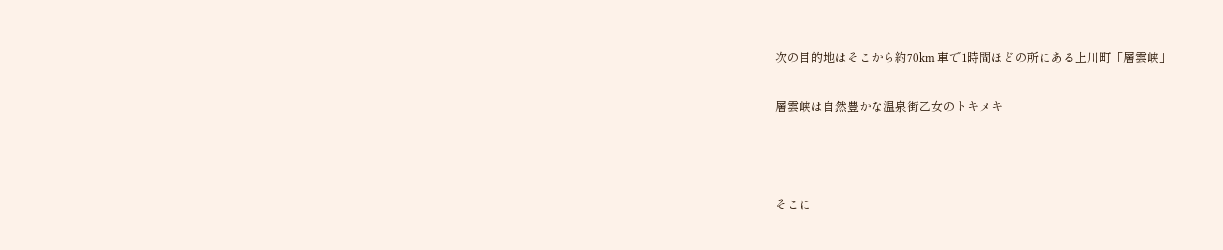次の目的地はそこから約70km 車で1時間ほどの所にある上川町「層雲峡」

層雲峡は自然豊かな温泉街乙女のトキメキ



そこに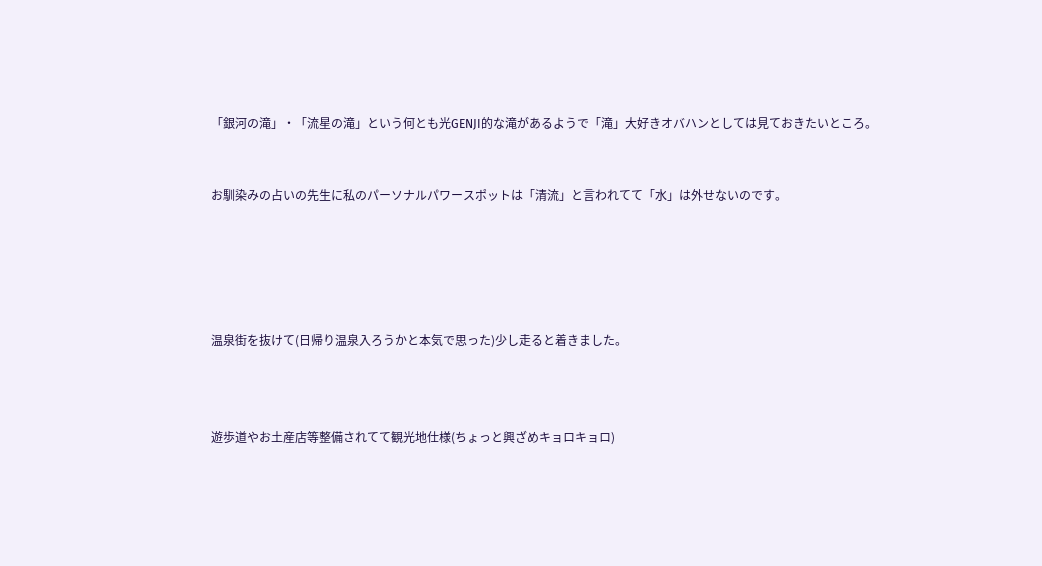「銀河の滝」・「流星の滝」という何とも光GENJI的な滝があるようで「滝」大好きオバハンとしては見ておきたいところ。


お馴染みの占いの先生に私のパーソナルパワースポットは「清流」と言われてて「水」は外せないのです。





温泉街を抜けて(日帰り温泉入ろうかと本気で思った)少し走ると着きました。



遊歩道やお土産店等整備されてて観光地仕様(ちょっと興ざめキョロキョロ)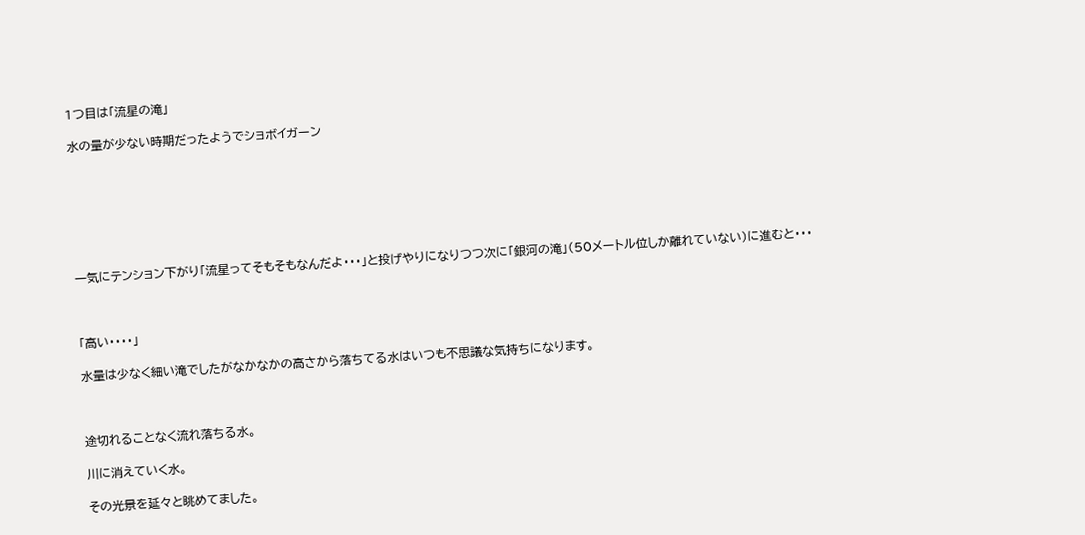1つ目は「流星の滝」

水の量が少ない時期だったようでショボイガーン







一気にテンション下がり「流星ってそもそもなんだよ・・・」と投げやりになりつつ次に「銀河の滝」(50メートル位しか離れていない)に進むと・・・



「高い・・・・」

水量は少なく細い滝でしたがなかなかの高さから落ちてる水はいつも不思議な気持ちになります。



途切れることなく流れ落ちる水。

川に消えていく水。

その光景を延々と眺めてました。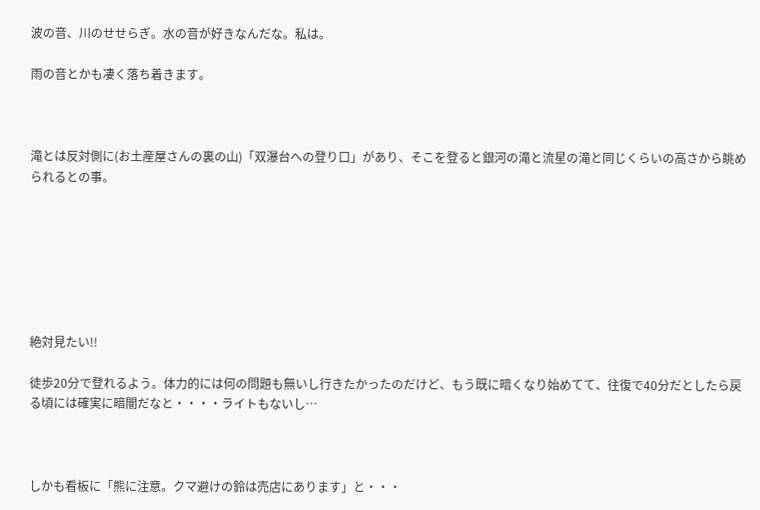波の音、川のせせらぎ。水の音が好きなんだな。私は。

雨の音とかも凄く落ち着きます。



滝とは反対側に(お土産屋さんの裏の山)「双瀑台への登り口」があり、そこを登ると銀河の滝と流星の滝と同じくらいの高さから眺められるとの事。







絶対見たい!!

徒歩20分で登れるよう。体力的には何の問題も無いし行きたかったのだけど、もう既に暗くなり始めてて、往復で40分だとしたら戻る頃には確実に暗闇だなと・・・・ライトもないし…



しかも看板に「熊に注意。クマ避けの鈴は売店にあります」と・・・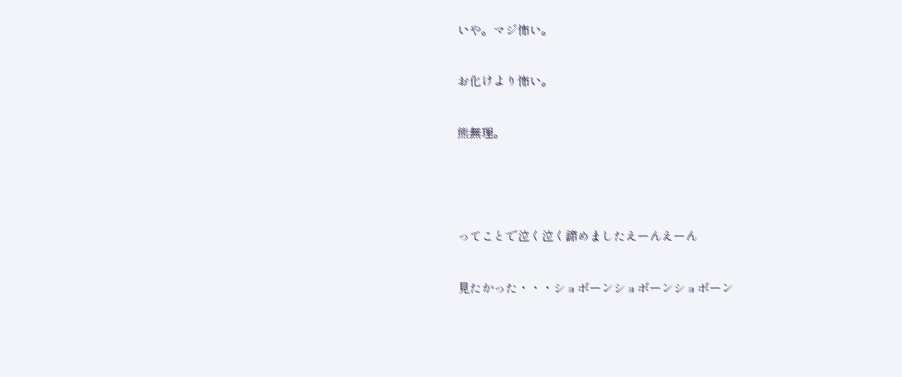いや。マジ怖い。

お化けより怖い。

熊無理。



ってことで泣く泣く諦めましたえーんえーん

見たかった・・・ショボーンショボーンショボーン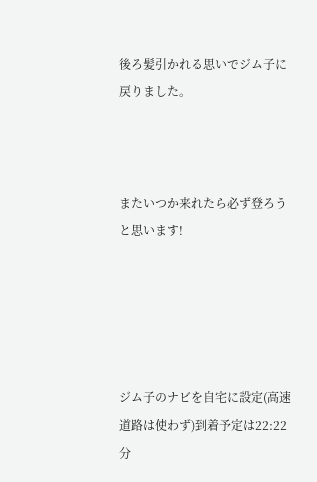後ろ髪引かれる思いでジム子に戻りました。



またいつか来れたら必ず登ろうと思います!





ジム子のナビを自宅に設定(高速道路は使わず)到着予定は22:22分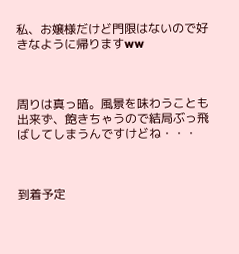私、お嬢様だけど門限はないので好きなように帰りますww



周りは真っ暗。風景を味わうことも出来ず、飽きちゃうので結局ぶっ飛ばしてしまうんですけどね・・・



到着予定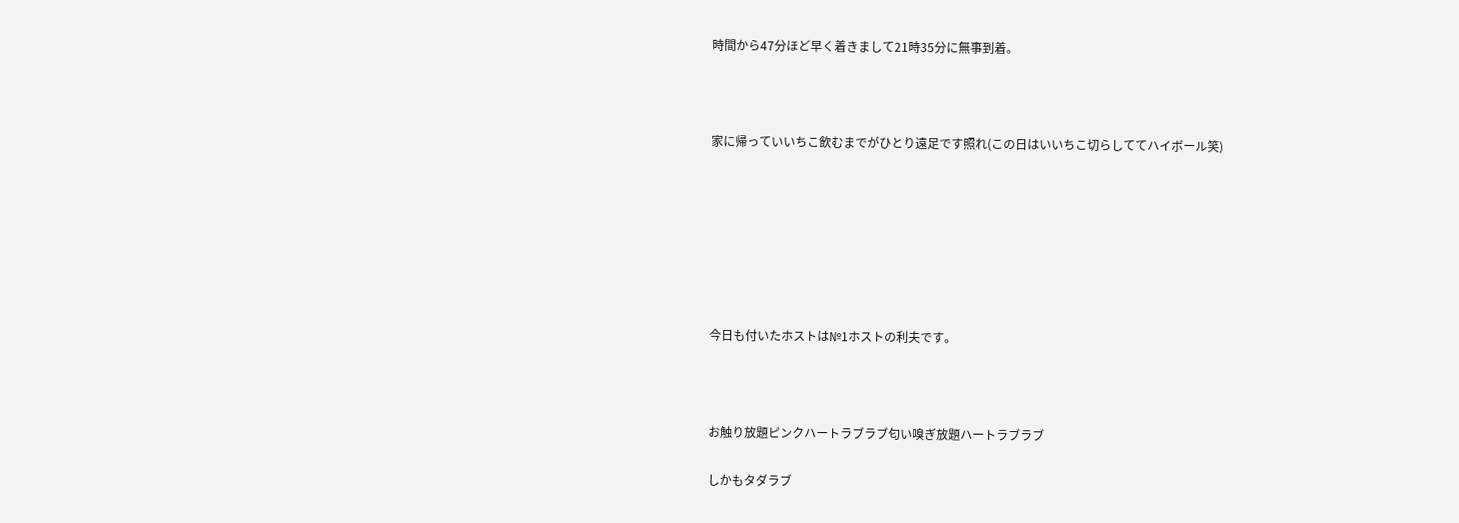時間から47分ほど早く着きまして21時35分に無事到着。



家に帰っていいちこ飲むまでがひとり遠足です照れ(この日はいいちこ切らしててハイボール笑)







今日も付いたホストは№1ホストの利夫です。



お触り放題ピンクハートラブラブ匂い嗅ぎ放題ハートラブラブ

しかもタダラブ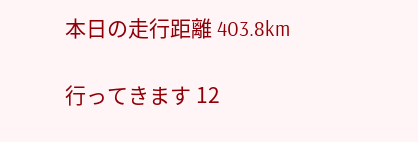本日の走行距離 403.8km

行ってきます 12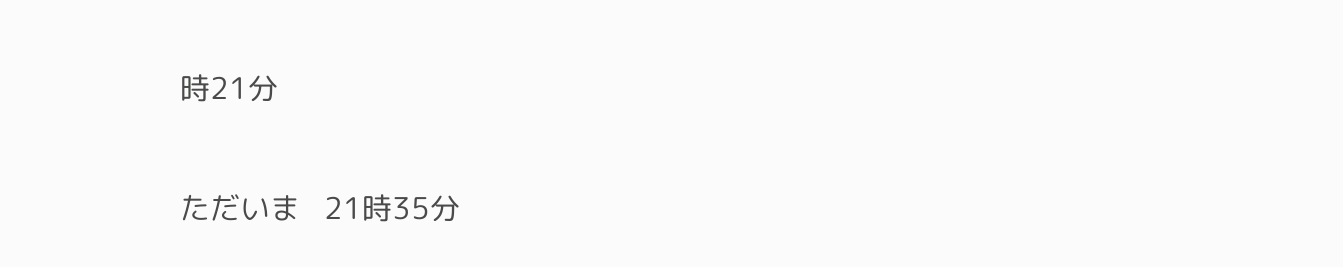時21分

ただいま   21時35分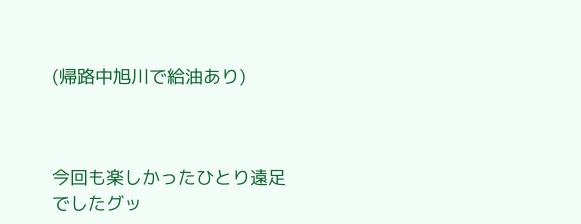(帰路中旭川で給油あり)



今回も楽しかったひとり遠足でしたグッ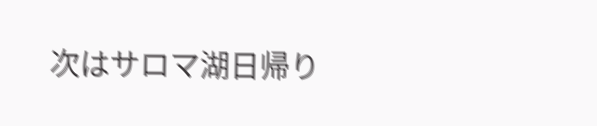次はサロマ湖日帰り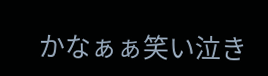かなぁぁ笑い泣き